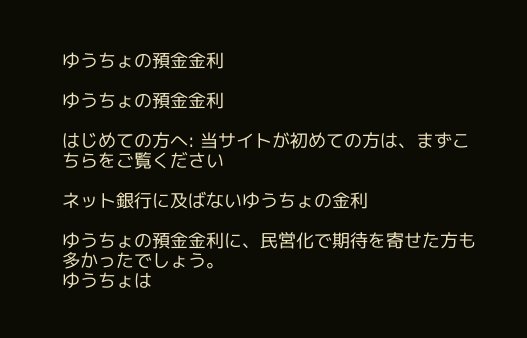ゆうちょの預金金利

ゆうちょの預金金利

はじめての方へ: 当サイトが初めての方は、まずこちらをご覧ください

ネット銀行に及ばないゆうちょの金利

ゆうちょの預金金利に、民営化で期待を寄せた方も多かったでしょう。
ゆうちょは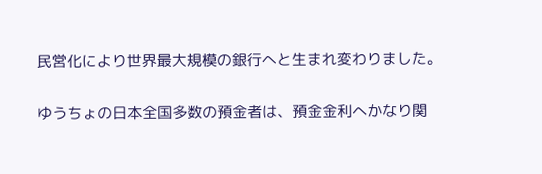民営化により世界最大規模の銀行へと生まれ変わりました。

ゆうちょの日本全国多数の預金者は、預金金利へかなり関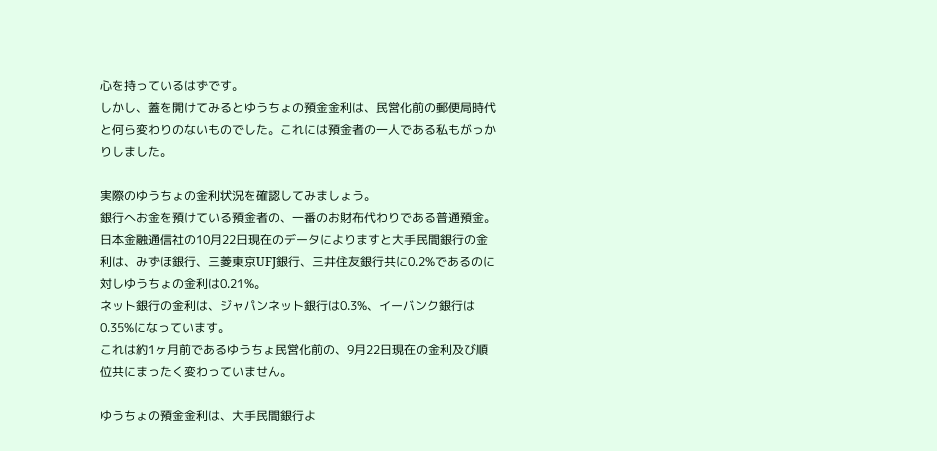心を持っているはずです。
しかし、蓋を開けてみるとゆうちょの預金金利は、民営化前の郵便局時代と何ら変わりのないものでした。これには預金者の一人である私もがっかりしました。

実際のゆうちょの金利状況を確認してみましょう。
銀行へお金を預けている預金者の、一番のお財布代わりである普通預金。
日本金融通信社の10月22日現在のデータによりますと大手民間銀行の金利は、みずほ銀行、三菱東京UFJ銀行、三井住友銀行共に0.2%であるのに対しゆうちょの金利は0.21%。
ネット銀行の金利は、ジャパンネット銀行は0.3%、イーバンク銀行は0.35%になっています。
これは約1ヶ月前であるゆうちょ民営化前の、9月22日現在の金利及び順位共にまったく変わっていません。

ゆうちょの預金金利は、大手民間銀行よ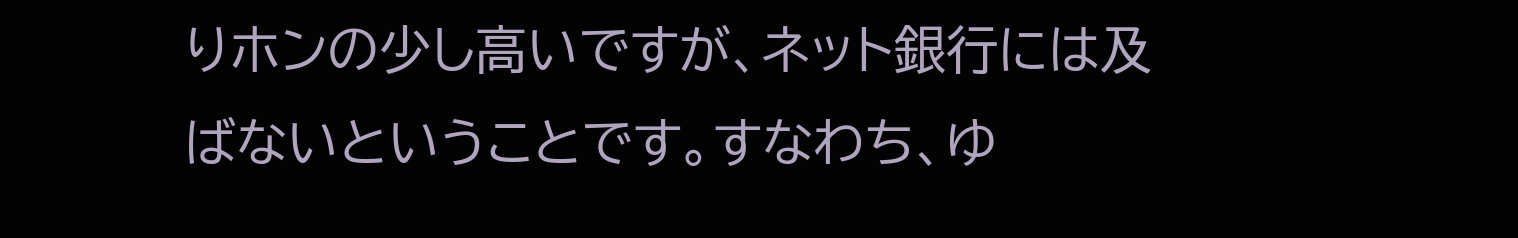りホンの少し高いですが、ネット銀行には及ばないということです。すなわち、ゆ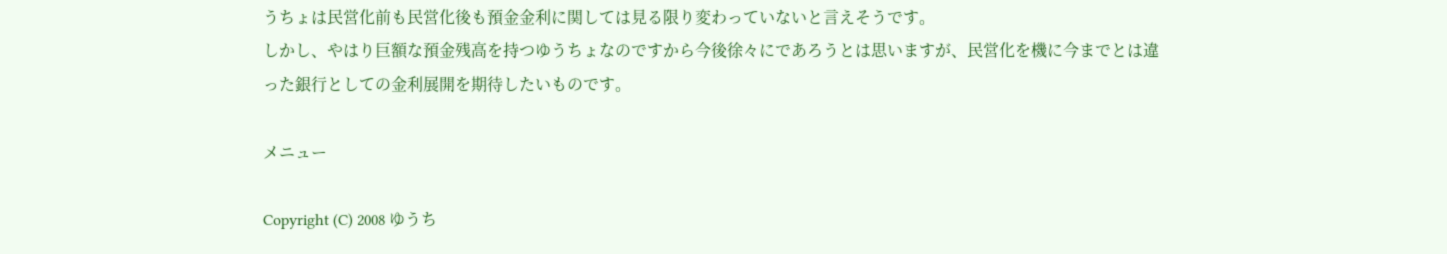うちょは民営化前も民営化後も預金金利に関しては見る限り変わっていないと言えそうです。
しかし、やはり巨額な預金残高を持つゆうちょなのですから今後徐々にであろうとは思いますが、民営化を機に今までとは違った銀行としての金利展開を期待したいものです。

メニュー

Copyright (C) 2008 ゆうち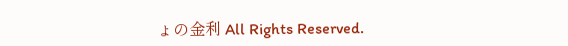ょの金利 All Rights Reserved.